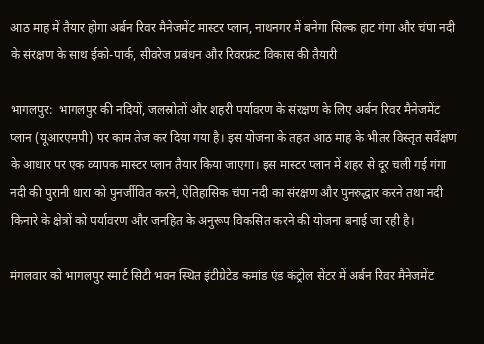आठ माह में तैयार होगा अर्बन रिवर मैनेजमेंट मास्टर प्लान, नाथनगर में बनेगा सिल्क हाट गंगा और चंपा नदी के संरक्षण के साथ ईको-पार्क, सीवरेज प्रबंधन और रिवरफ्रंट विकास की तैयारी

भागलपुर:  भागलपुर की नदियों, जलस्रोतों और शहरी पर्यावरण के संरक्षण के लिए अर्बन रिवर मैनेजमेंट प्लान (यूआरएमपी) पर काम तेज कर दिया गया है। इस योजना के तहत आठ माह के भीतर विस्तृत सर्वेक्षण के आधार पर एक व्यापक मास्टर प्लान तैयार किया जाएगा। इस मास्टर प्लान में शहर से दूर चली गई गंगा नदी की पुरानी धारा को पुनर्जीवित करने, ऐतिहासिक चंपा नदी का संरक्षण और पुनरुद्धार करने तथा नदी किनारे के क्षेत्रों को पर्यावरण और जनहित के अनुरूप विकसित करने की योजना बनाई जा रही है।

मंगलवार को भागलपुर स्मार्ट सिटी भवन स्थित इंटीग्रेटेड कमांड एंड कंट्रोल सेंटर में अर्बन रिवर मैनेजमेंट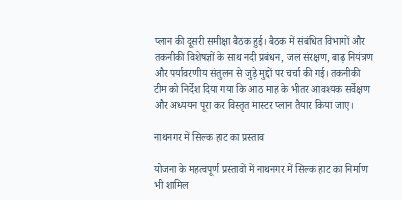प्लान की दूसरी समीक्षा बैठक हुई। बैठक में संबंधित विभागों और तकनीकी विशेषज्ञों के साथ नदी प्रबंधन, जल संरक्षण, बाढ़ नियंत्रण और पर्यावरणीय संतुलन से जुड़े मुद्दों पर चर्चा की गई। तकनीकी टीम को निर्देश दिया गया कि आठ माह के भीतर आवश्यक सर्वेक्षण और अध्ययन पूरा कर विस्तृत मास्टर प्लान तैयार किया जाए।

नाथनगर में सिल्क हाट का प्रस्ताव

योजना के महत्वपूर्ण प्रस्तावों में नाथनगर में सिल्क हाट का निर्माण भी शामिल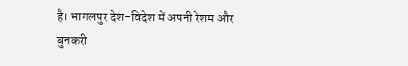है। भागलपुर देश-विदेश में अपनी रेशम और बुनकरी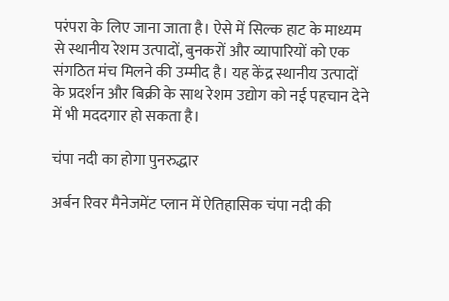परंपरा के लिए जाना जाता है। ऐसे में सिल्क हाट के माध्यम से स्थानीय रेशम उत्पादों, बुनकरों और व्यापारियों को एक संगठित मंच मिलने की उम्मीद है। यह केंद्र स्थानीय उत्पादों के प्रदर्शन और बिक्री के साथ रेशम उद्योग को नई पहचान देने में भी मददगार हो सकता है।

चंपा नदी का होगा पुनरुद्धार

अर्बन रिवर मैनेजमेंट प्लान में ऐतिहासिक चंपा नदी की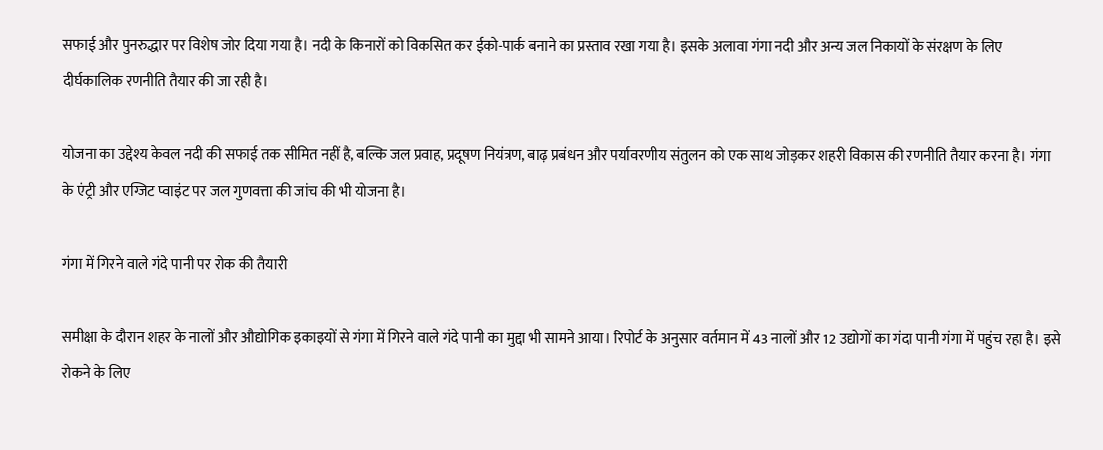सफाई और पुनरुद्धार पर विशेष जोर दिया गया है। नदी के किनारों को विकसित कर ईको-पार्क बनाने का प्रस्ताव रखा गया है। इसके अलावा गंगा नदी और अन्य जल निकायों के संरक्षण के लिए दीर्घकालिक रणनीति तैयार की जा रही है।

योजना का उद्देश्य केवल नदी की सफाई तक सीमित नहीं है, बल्कि जल प्रवाह, प्रदूषण नियंत्रण, बाढ़ प्रबंधन और पर्यावरणीय संतुलन को एक साथ जोड़कर शहरी विकास की रणनीति तैयार करना है। गंगा के एंट्री और एग्जिट प्वाइंट पर जल गुणवत्ता की जांच की भी योजना है।

गंगा में गिरने वाले गंदे पानी पर रोक की तैयारी

समीक्षा के दौरान शहर के नालों और औद्योगिक इकाइयों से गंगा में गिरने वाले गंदे पानी का मुद्दा भी सामने आया। रिपोर्ट के अनुसार वर्तमान में 43 नालों और 12 उद्योगों का गंदा पानी गंगा में पहुंच रहा है। इसे रोकने के लिए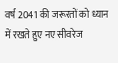वर्ष 2041 की जरूरतों को ध्यान में रखते हुए नए सीवरेज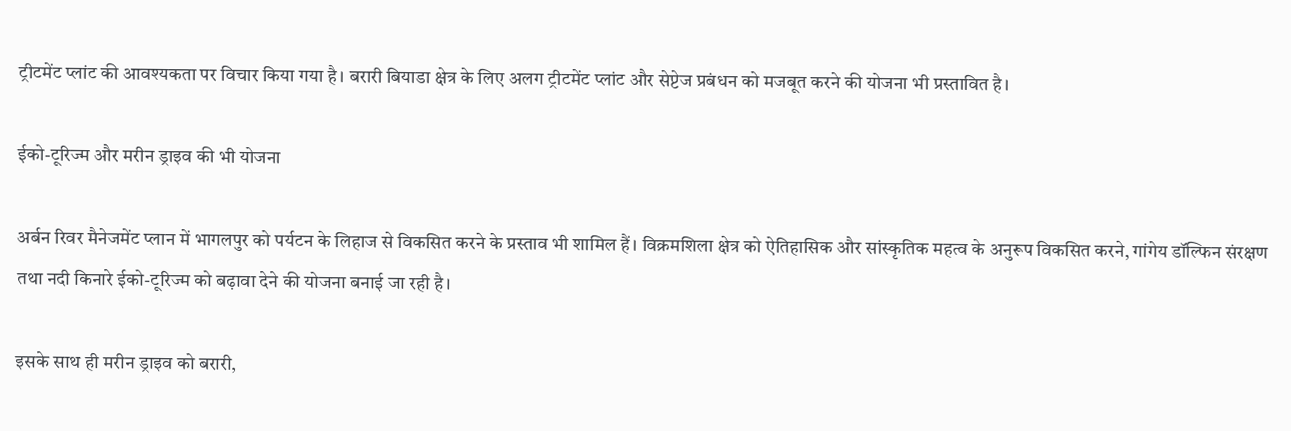ट्रीटमेंट प्लांट की आवश्यकता पर विचार किया गया है। बरारी बियाडा क्षेत्र के लिए अलग ट्रीटमेंट प्लांट और सेप्टेज प्रबंधन को मजबूत करने की योजना भी प्रस्तावित है।

ईको-टूरिज्म और मरीन ड्राइव की भी योजना

अर्बन रिवर मैनेजमेंट प्लान में भागलपुर को पर्यटन के लिहाज से विकसित करने के प्रस्ताव भी शामिल हैं। विक्रमशिला क्षेत्र को ऐतिहासिक और सांस्कृतिक महत्व के अनुरूप विकसित करने, गांगेय डॉल्फिन संरक्षण तथा नदी किनारे ईको-टूरिज्म को बढ़ावा देने की योजना बनाई जा रही है।

इसके साथ ही मरीन ड्राइव को बरारी,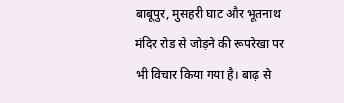बाबूपुर, मुसहरी घाट और भूतनाथ मंदिर रोड से जोड़ने की रूपरेखा पर भी विचार किया गया है। बाढ़ से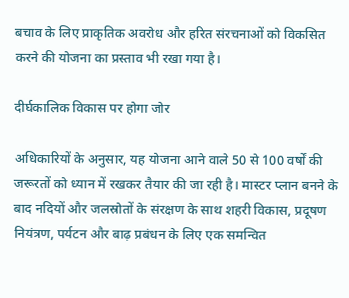बचाव के लिए प्राकृतिक अवरोध और हरित संरचनाओं को विकसित करने की योजना का प्रस्ताव भी रखा गया है।

दीर्घकालिक विकास पर होगा जोर

अधिकारियों के अनुसार, यह योजना आने वाले 50 से 100 वर्षों की जरूरतों को ध्यान में रखकर तैयार की जा रही है। मास्टर प्लान बनने के बाद नदियों और जलस्रोतों के संरक्षण के साथ शहरी विकास, प्रदूषण नियंत्रण, पर्यटन और बाढ़ प्रबंधन के लिए एक समन्वित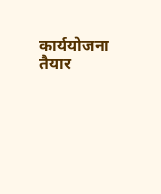कार्ययोजना तैयार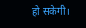हो सकेगी।